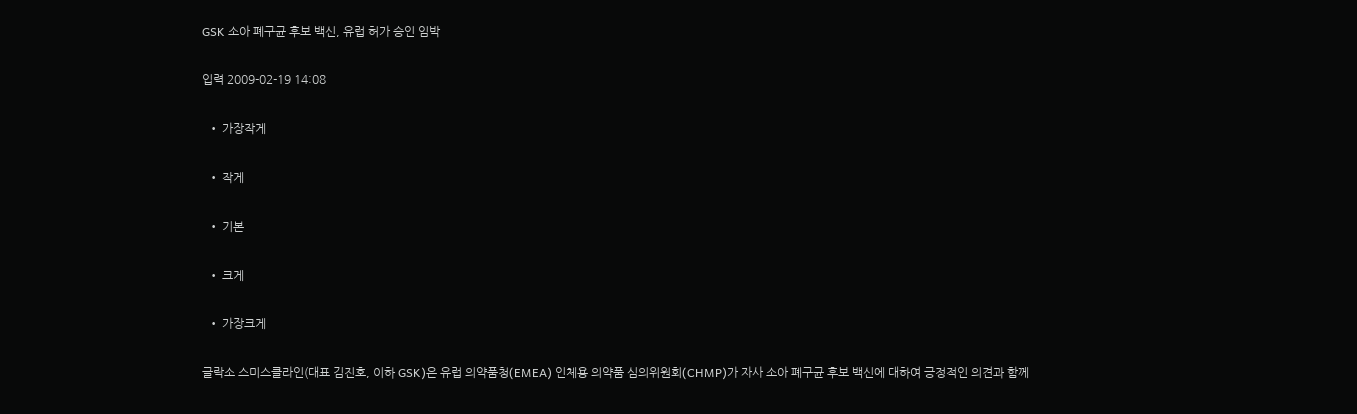GSK 소아 폐구균 후보 백신, 유럽 허가 승인 임박

입력 2009-02-19 14:08

  • 가장작게

  • 작게

  • 기본

  • 크게

  • 가장크게

글락소 스미스클라인(대표 김진호, 이하 GSK)은 유럽 의약품청(EMEA) 인체용 의약품 심의위원회(CHMP)가 자사 소아 폐구균 후보 백신에 대하여 긍정적인 의견과 함께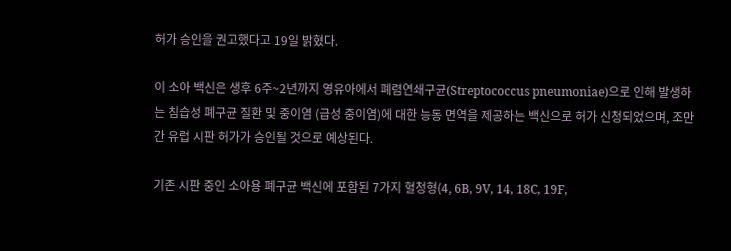허가 승인을 권고했다고 19일 밝혔다.

이 소아 백신은 생후 6주~2년까지 영유아에서 폐렴연쇄구균(Streptococcus pneumoniae)으로 인해 발생하는 침습성 폐구균 질환 및 중이염 (급성 중이염)에 대한 능동 면역을 제공하는 백신으로 허가 신청되었으며, 조만간 유럽 시판 허가가 승인될 것으로 예상된다.

기존 시판 중인 소아용 폐구균 백신에 포함된 7가지 혈청형(4, 6B, 9V, 14, 18C, 19F,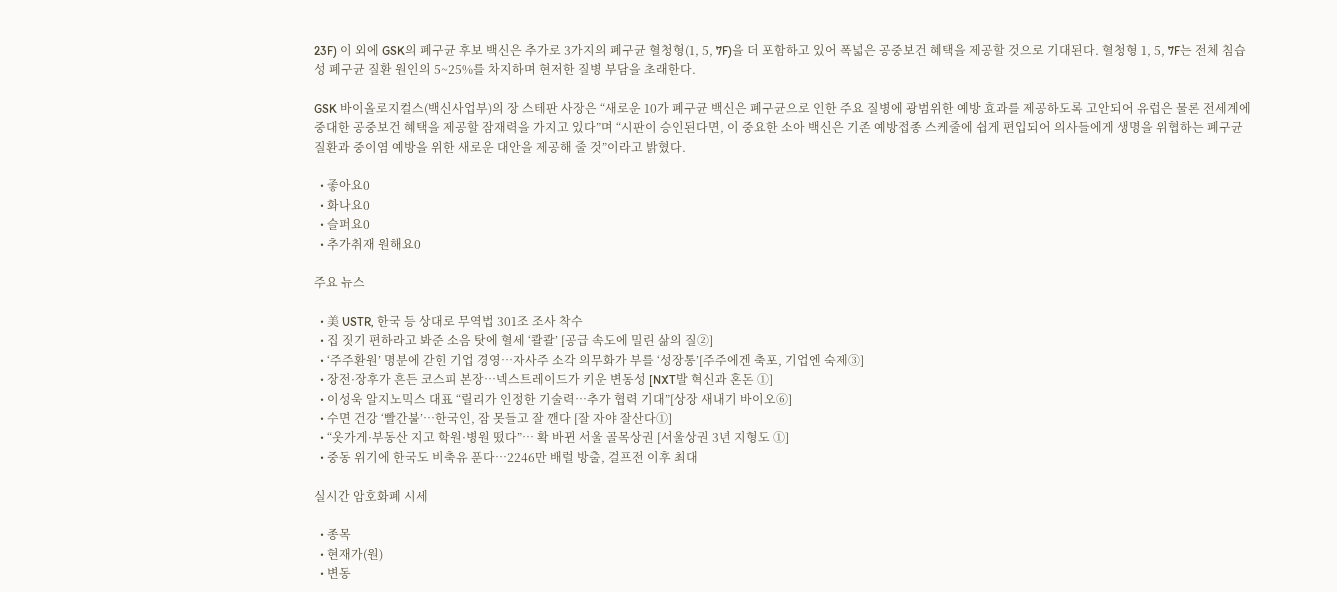23F) 이 외에 GSK의 폐구균 후보 백신은 추가로 3가지의 폐구균 혈청형(1, 5, 7F)을 더 포함하고 있어 폭넓은 공중보건 혜택을 제공할 것으로 기대된다. 혈청형 1, 5, 7F는 전체 침습성 폐구균 질환 원인의 5~25%를 차지하며 현저한 질병 부담을 초래한다.

GSK 바이올로지컬스(백신사업부)의 장 스테판 사장은 “새로운 10가 폐구균 백신은 폐구균으로 인한 주요 질병에 광범위한 예방 효과를 제공하도록 고안되어 유럽은 물론 전세계에 중대한 공중보건 혜택을 제공할 잠재력을 가지고 있다”며 “시판이 승인된다면, 이 중요한 소아 백신은 기존 예방접종 스케줄에 쉽게 편입되어 의사들에게 생명을 위협하는 폐구균 질환과 중이염 예방을 위한 새로운 대안을 제공해 줄 것”이라고 밝혔다.

  • 좋아요0
  • 화나요0
  • 슬퍼요0
  • 추가취재 원해요0

주요 뉴스

  • 美 USTR, 한국 등 상대로 무역법 301조 조사 착수
  • 집 짓기 편하라고 봐준 소음 탓에 혈세 ‘콸콸’ [공급 속도에 밀린 삶의 질②]
  • ‘주주환원’ 명분에 갇힌 기업 경영…자사주 소각 의무화가 부를 ‘성장통’[주주에겐 축포, 기업엔 숙제③]
  • 장전·장후가 흔든 코스피 본장…넥스트레이드가 키운 변동성 [NXT발 혁신과 혼돈 ①]
  • 이성욱 알지노믹스 대표 “릴리가 인정한 기술력…추가 협력 기대”[상장 새내기 바이오⑥]
  • 수면 건강 ‘빨간불’…한국인, 잠 못들고 잘 깬다 [잘 자야 잘산다①]
  • “옷가게·부동산 지고 학원·병원 떴다”… 확 바뀐 서울 골목상권 [서울상권 3년 지형도 ①]
  • 중동 위기에 한국도 비축유 푼다…2246만 배럴 방출, 걸프전 이후 최대

실시간 암호화폐 시세

  • 종목
  • 현재가(원)
  • 변동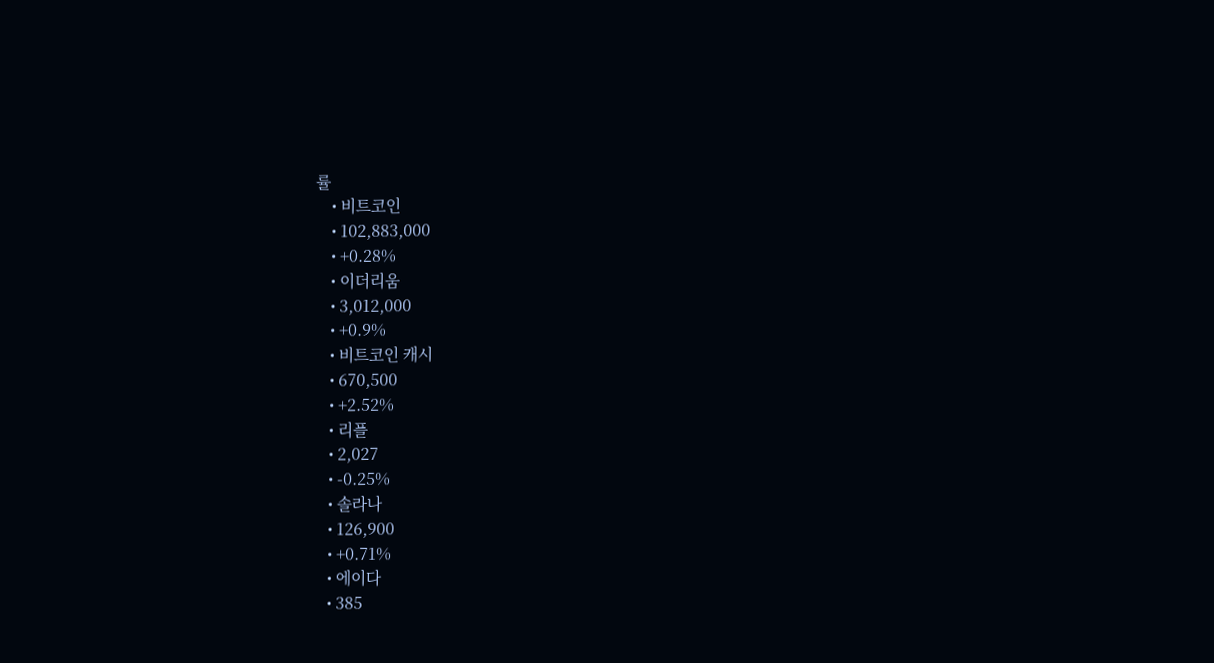률
    • 비트코인
    • 102,883,000
    • +0.28%
    • 이더리움
    • 3,012,000
    • +0.9%
    • 비트코인 캐시
    • 670,500
    • +2.52%
    • 리플
    • 2,027
    • -0.25%
    • 솔라나
    • 126,900
    • +0.71%
    • 에이다
    • 385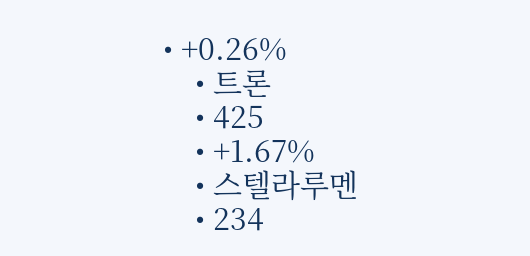• +0.26%
    • 트론
    • 425
    • +1.67%
    • 스텔라루멘
    • 234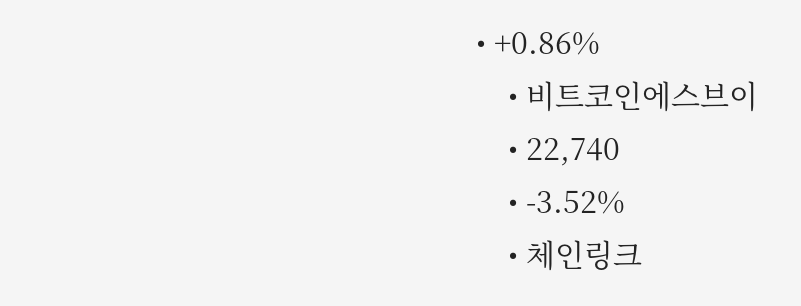• +0.86%
    • 비트코인에스브이
    • 22,740
    • -3.52%
    • 체인링크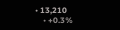• 13,210
    • +0.3%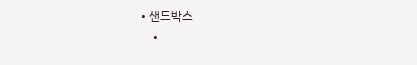• 샌드박스
    •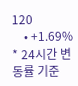120
    • +1.69%
* 24시간 변동률 기준